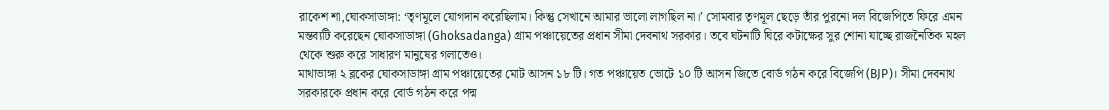রাকেশ শা,ঘোকসাডাঙ্গা: ‘তৃণমূলে যোগদান করেছিলাম। কিন্তু সেখানে আমার ভালো লাগছিল না।’ সোমবার তৃণমূল ছেড়ে তাঁর পুরনো দল বিজেপিতে ফিরে এমন মন্তব্যটি করেছেন ঘোকসাডাঙ্গা (Ghoksadanga) গ্রাম পঞ্চায়েতের প্রধান সীমা দেবনাথ সরকার। তবে ঘটনাটি ঘিরে কটাক্ষের সুর শোনা যাচ্ছে রাজনৈতিক মহল থেকে শুরু করে সাধারণ মানুষের গলাতেও।
মাথাভাঙ্গা ২ ব্লকের ঘোকসাডাঙ্গা গ্রাম পঞ্চায়েতের মোট আসন ১৮ টি। গত পঞ্চায়েত ভোটে ১০ টি আসন জিতে বোর্ড গঠন করে বিজেপি (BJP)। সীমা দেবনাথ সরকারকে প্রধান করে বোর্ড গঠন করে পদ্ম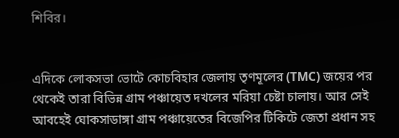শিবির।


এদিকে লোকসভা ভোটে কোচবিহার জেলায় তৃণমূলের (TMC) জয়ের পর থেকেই তারা বিভিন্ন গ্রাম পঞ্চায়েত দখলের মরিয়া চেষ্টা চালায়। আর সেই আবহেই ঘোকসাডাঙ্গা গ্রাম পঞ্চায়েতের বিজেপির টিকিটে জেতা প্রধান সহ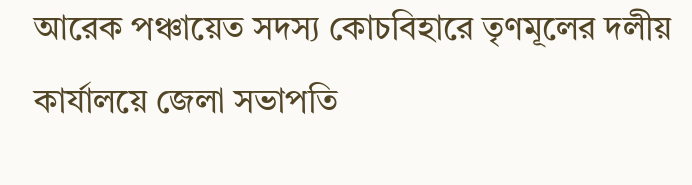আরেক পঞ্চায়েত সদস্য কোচবিহারে তৃণমূলের দলীয় কার্যালয়ে জেলা সভাপতি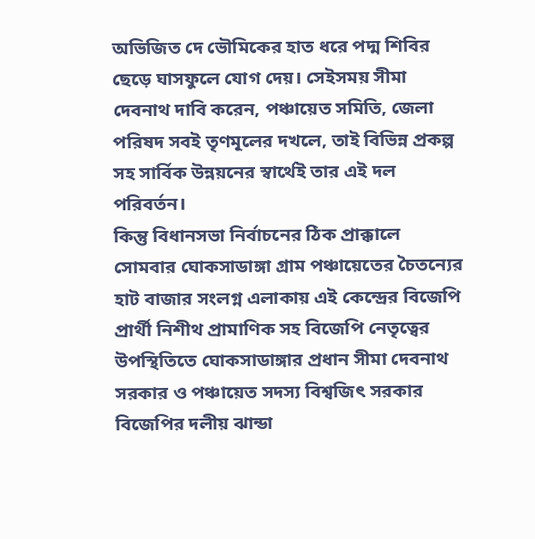অভিজিত দে ভৌমিকের হাত ধরে পদ্ম শিবির ছেড়ে ঘাসফুলে যোগ দেয়। সেইসময় সীমা দেবনাথ দাবি করেন, পঞ্চায়েত সমিতি, জেলা পরিষদ সবই তৃণমূলের দখলে, তাই বিভিন্ন প্রকল্প সহ সার্বিক উন্নয়নের স্বার্থেই তার এই দল পরিবর্তন।
কিন্তু বিধানসভা নির্বাচনের ঠিক প্রাক্কালে সোমবার ঘোকসাডাঙ্গা গ্রাম পঞ্চায়েতের চৈতন্যের হাট বাজার সংলগ্ন এলাকায় এই কেন্দ্রের বিজেপি প্রার্থী নিশীথ প্রামাণিক সহ বিজেপি নেতৃত্বের উপস্থিতিতে ঘোকসাডাঙ্গার প্রধান সীমা দেবনাথ সরকার ও পঞ্চায়েত সদস্য বিশ্বজিৎ সরকার বিজেপির দলীয় ঝান্ডা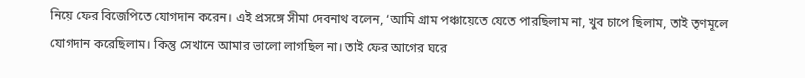নিয়ে ফের বিজেপিতে যোগদান করেন। এই প্রসঙ্গে সীমা দেবনাথ বলেন, ‘আমি গ্রাম পঞ্চায়েতে যেতে পারছিলাম না, খুব চাপে ছিলাম, তাই তৃণমূলে যোগদান করেছিলাম। কিন্তু সেখানে আমার ভালো লাগছিল না। তাই ফের আগের ঘরে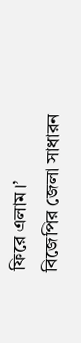ফিরে এলাম।’
বিজেপির জেলা সাধারন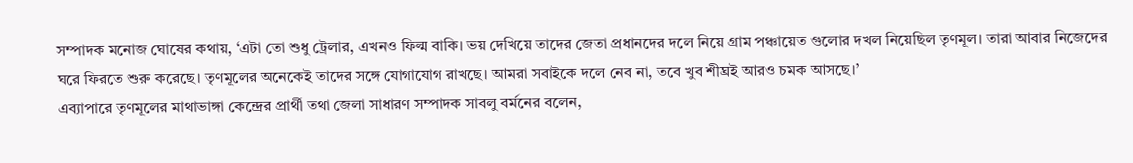সম্পাদক মনোজ ঘোষের কথায়, ‘এটা তো শুধু ট্রেলার, এখনও ফিল্ম বাকি। ভয় দেখিয়ে তাদের জেতা প্রধানদের দলে নিয়ে গ্রাম পঞ্চায়েত গুলোর দখল নিয়েছিল তৃণমূল। তারা আবার নিজেদের ঘরে ফিরতে শুরু করেছে। তৃণমূলের অনেকেই তাদের সঙ্গে যোগাযোগ রাখছে। আমরা সবাইকে দলে নেব না, তবে খুব শীঘ্রই আরও চমক আসছে।’
এব্যাপারে তৃণমূলের মাথাভাঙ্গা কেন্দ্রের প্রার্থী তথা জেলা সাধারণ সম্পাদক সাবলু বর্মনের বলেন,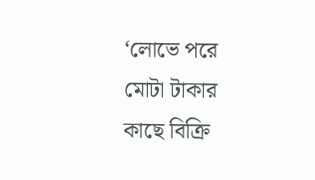‘লোভে পরে মোটা টাকার কাছে বিক্রি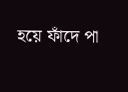হয়ে ফাঁদে পা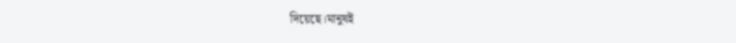দিয়েছে।মানুষই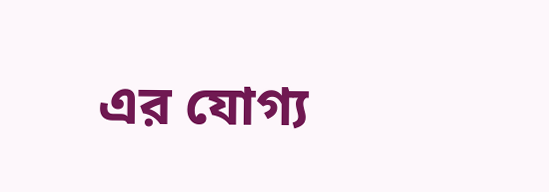এর যোগ্য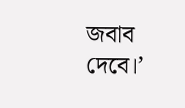জবাব দেবে।’